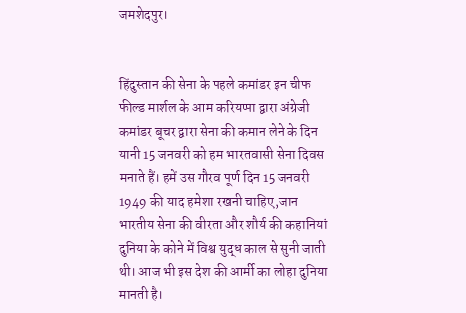जमशेदपुर।


हिंदुस्तान की सेना के पहले कमांडर इन चीफ फील्ड मार्शल के आम करियप्पा द्वारा अंग्रेजी कमांडर बूचर द्वारा सेना की कमान लेने के दिन यानी 15 जनवरी को हम भारतवासी सेना दिवस मनाते हैं। हमें उस गौरव पूर्ण दिन 15 जनवरी 1949 की याद हमेशा रखनी चाहिए,जान भारतीय सेना की वीरता और शौर्य की कहानियां दुनिया के कोने में विश्व युद्ध काल से सुनी जाती थी। आज भी इस देश की आर्मी का लोहा दुनिया मानती है।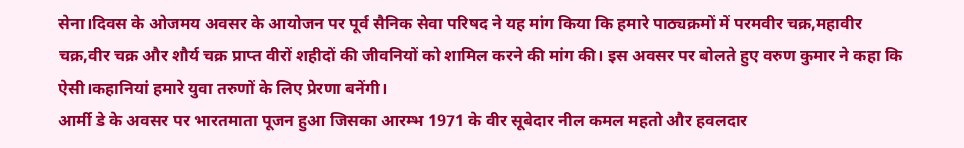सेना।दिवस के ओजमय अवसर के आयोजन पर पूर्व सैनिक सेवा परिषद ने यह मांग किया कि हमारे पाठ्यक्रमों में परमवीर चक्र,महावीर चक्र,वीर चक्र और शौर्य चक्र प्राप्त वीरों शहीदों की जीवनियों को शामिल करने की मांग की। इस अवसर पर बोलते हुए वरुण कुमार ने कहा कि ऐसी।कहानियां हमारे युवा तरुणों के लिए प्रेरणा बनेंगी।
आर्मी डे के अवसर पर भारतमाता पूजन हुआ जिसका आरम्भ 1971 के वीर सूबेदार नील कमल महतो और हवलदार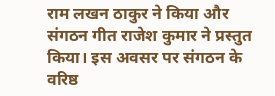राम लखन ठाकुर ने किया और संगठन गीत राजेश कुमार ने प्रस्तुत किया। इस अवसर पर संगठन के वरिष्ठ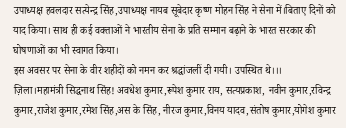उपाध्यक्ष हवलदार सत्येन्द्र सिंह,उपाध्यक्ष नायब सूबेदार कृष्ण मोहन सिंह ने सेना में।बिताए दिनों को याद किया। साथ ही कई वक्ताओं ने भारतीय सेना के प्रति सम्मान बढ़ाने के भारत सरकार की घोषणाओं का भी स्वागत किया।
इस अवसर पर सेना के वीर शहीदों को नमन कर श्रद्धांजलीं दी गयी। उपस्थित थे।।।
ज़िला।महामंत्री सिद्धनाथ सिंह! अवधेश कुमार,रूपेश कुमार राय, सत्यप्रकाश, नवीन कुमार,रविन्द्र कुमार,राजेश कुमार,रमेश सिंह,अस के सिंह, नीरज कुमार,विनय यादव,संतोष कुमार,योगेश कुमार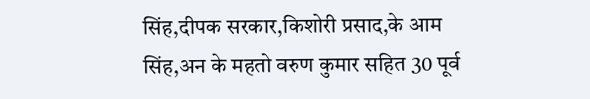सिंह,दीपक सरकार,किशोरी प्रसाद,के आम सिंह,अन के महतो वरुण कुमार सहित 30 पूर्व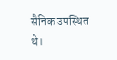सैनिक उपस्थित थे।